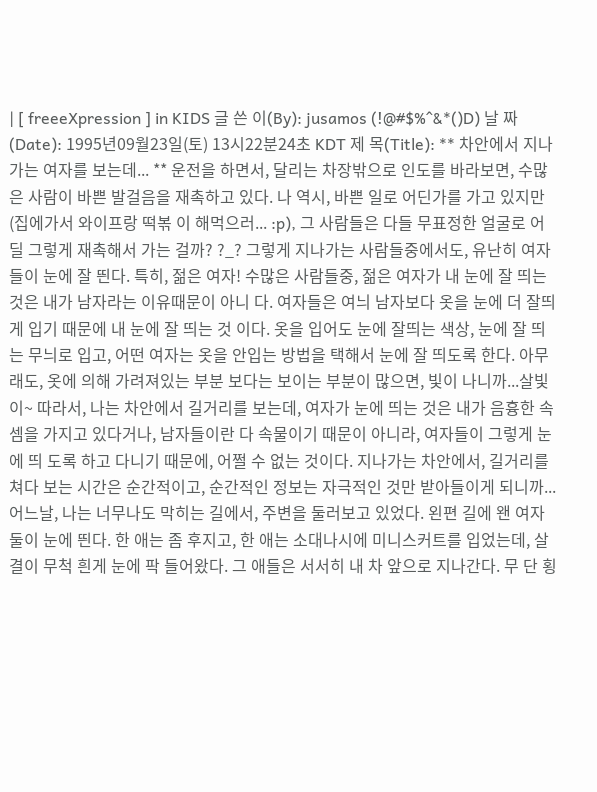| [ freeeXpression ] in KIDS 글 쓴 이(By): jusamos (!@#$%^&*()D) 날 짜 (Date): 1995년09월23일(토) 13시22분24초 KDT 제 목(Title): ** 차안에서 지나가는 여자를 보는데... ** 운전을 하면서, 달리는 차장밖으로 인도를 바라보면, 수많은 사람이 바쁜 발걸음을 재촉하고 있다. 나 역시, 바쁜 일로 어딘가를 가고 있지만(집에가서 와이프랑 떡볶 이 해먹으러... :p), 그 사람들은 다들 무표정한 얼굴로 어딜 그렇게 재촉해서 가는 걸까? ?_? 그렇게 지나가는 사람들중에서도, 유난히 여자들이 눈에 잘 띈다. 특히, 젊은 여자! 수많은 사람들중, 젊은 여자가 내 눈에 잘 띄는 것은 내가 남자라는 이유때문이 아니 다. 여자들은 여늬 남자보다 옷을 눈에 더 잘띄게 입기 때문에 내 눈에 잘 띄는 것 이다. 옷을 입어도 눈에 잘띄는 색상, 눈에 잘 띄는 무늬로 입고, 어떤 여자는 옷을 안입는 방법을 택해서 눈에 잘 띄도록 한다. 아무래도, 옷에 의해 가려져있는 부분 보다는 보이는 부분이 많으면, 빛이 나니까...살빛이~ 따라서, 나는 차안에서 길거리를 보는데, 여자가 눈에 띄는 것은 내가 음흉한 속셈을 가지고 있다거나, 남자들이란 다 속물이기 때문이 아니라, 여자들이 그렇게 눈에 띄 도록 하고 다니기 때문에, 어쩔 수 없는 것이다. 지나가는 차안에서, 길거리를 쳐다 보는 시간은 순간적이고, 순간적인 정보는 자극적인 것만 받아들이게 되니까... 어느날, 나는 너무나도 막히는 길에서, 주변을 둘러보고 있었다. 왼편 길에 왠 여자 둘이 눈에 띈다. 한 애는 좀 후지고, 한 애는 소대나시에 미니스커트를 입었는데, 살결이 무척 흰게 눈에 팍 들어왔다. 그 애들은 서서히 내 차 앞으로 지나간다. 무 단 횡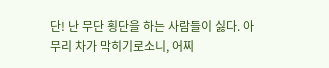단! 난 무단 횡단을 하는 사람들이 싫다. 아무리 차가 막히기로소니, 어찌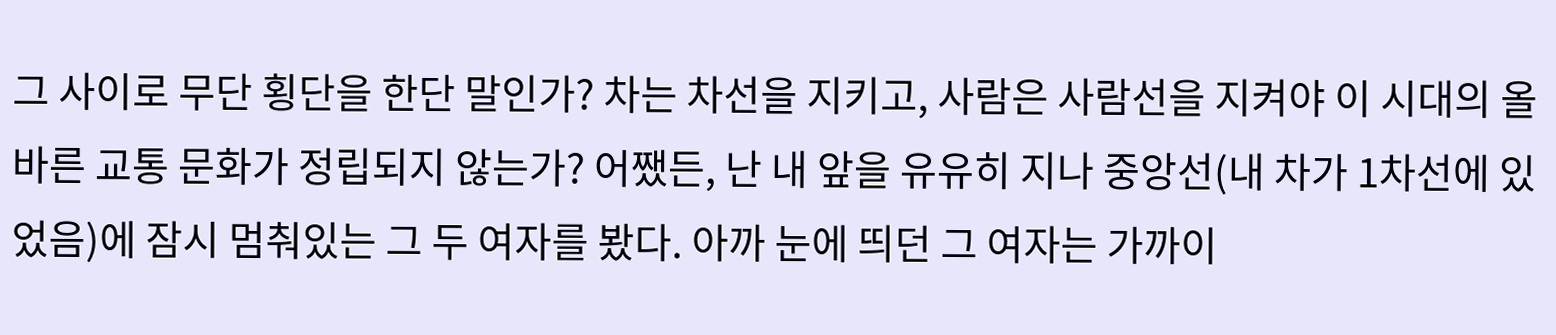그 사이로 무단 횡단을 한단 말인가? 차는 차선을 지키고, 사람은 사람선을 지켜야 이 시대의 올바른 교통 문화가 정립되지 않는가? 어쨌든, 난 내 앞을 유유히 지나 중앙선(내 차가 1차선에 있었음)에 잠시 멈춰있는 그 두 여자를 봤다. 아까 눈에 띄던 그 여자는 가까이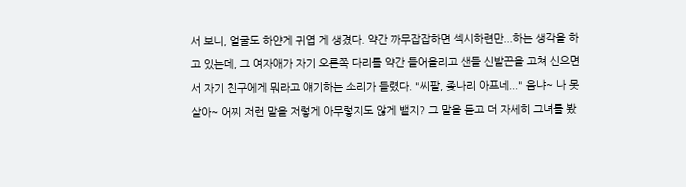서 보니, 얼굴도 하얀게 귀엽 게 생겼다. 약간 까무잡잡하면 섹시하련만...하는 생각을 하고 있는데, 그 여자애가 자기 오른쪽 다리를 약간 들어올리고 샌들 신발끈을 고쳐 신으면서 자기 친구에게 뭐라고 얘기하는 소리가 들렸다. "씨팔, 좆나리 아프네..." 음냐~ 나 못살아~ 어찌 저런 말을 저렇게 아무렇지도 않게 뱉지? 그 말을 듣고 더 자세히 그녀를 봤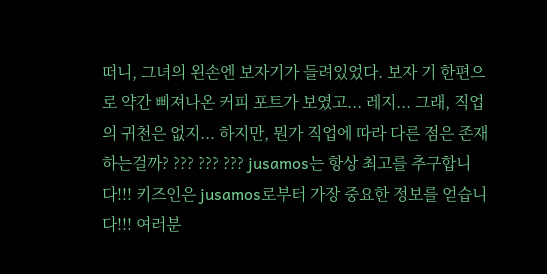떠니, 그녀의 왼손엔 보자기가 들려있었다. 보자 기 한편으로 약간 삐져나온 커피 포트가 보였고... 레지... 그래, 직업의 귀천은 없지... 하지만, 뭔가 직업에 따라 다른 점은 존재하는걸까? ??? ??? ??? jusamos는 항상 최고를 추구합니다!!! 키즈인은 jusamos로부터 가장 중요한 정보를 얻습니다!!! 여러분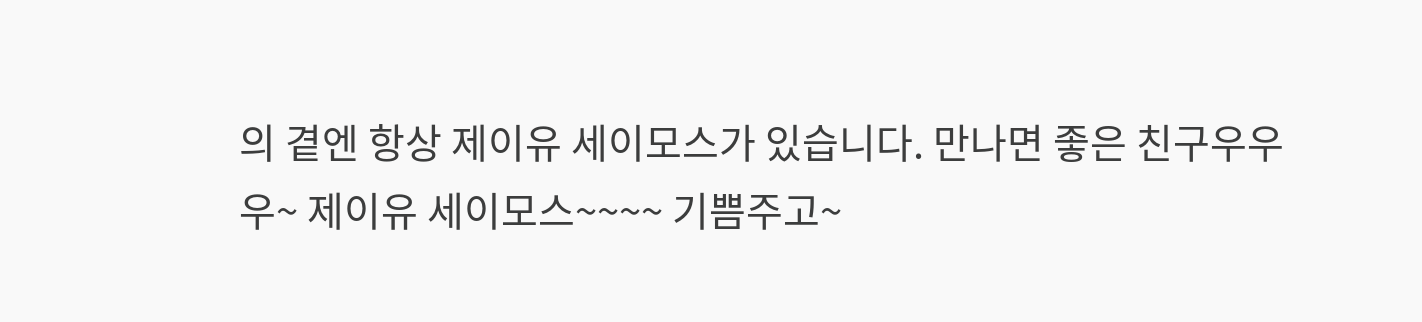의 곁엔 항상 제이유 세이모스가 있습니다. 만나면 좋은 친구우우우~ 제이유 세이모스~~~~ 기쁨주고~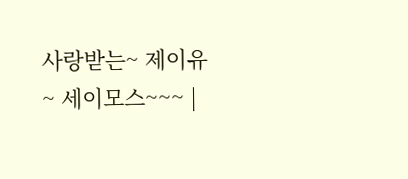사랑받는~ 제이유~ 세이모스~~~ |